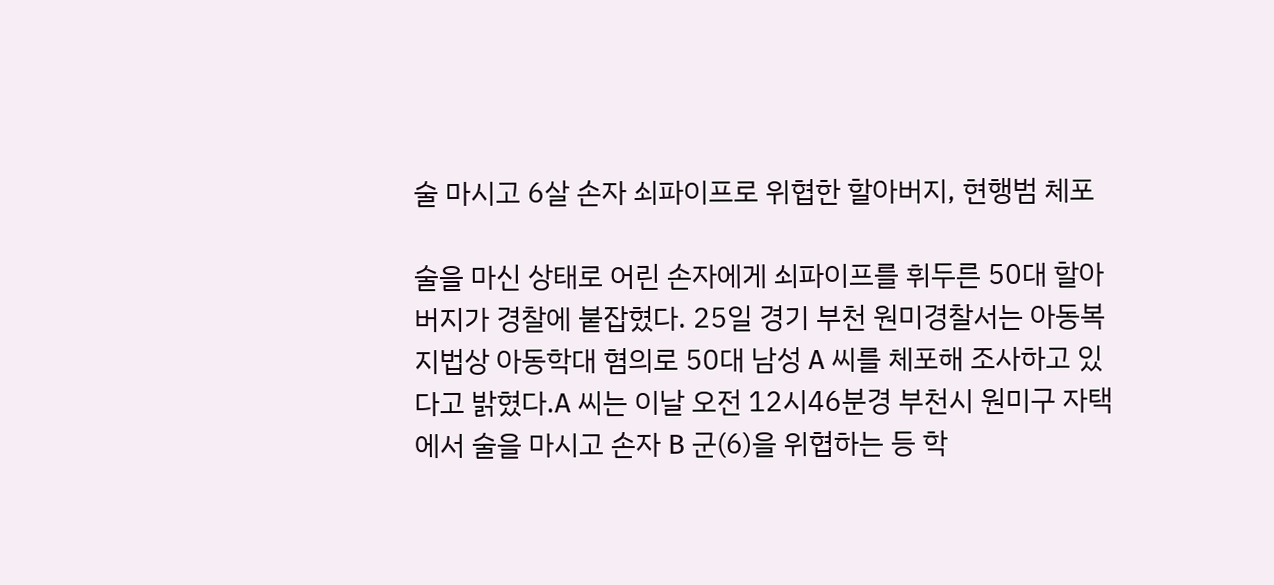술 마시고 6살 손자 쇠파이프로 위협한 할아버지, 현행범 체포

술을 마신 상태로 어린 손자에게 쇠파이프를 휘두른 50대 할아버지가 경찰에 붙잡혔다. 25일 경기 부천 원미경찰서는 아동복지법상 아동학대 혐의로 50대 남성 A 씨를 체포해 조사하고 있다고 밝혔다.A 씨는 이날 오전 12시46분경 부천시 원미구 자택에서 술을 마시고 손자 B 군(6)을 위협하는 등 학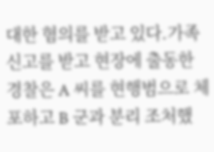대한 혐의를 받고 있다.가족 신고를 받고 현장에 출동한 경찰은 A 씨를 현행범으로 체포하고 B 군과 분리 조처했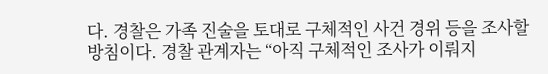다. 경찰은 가족 진술을 토대로 구체적인 사건 경위 등을 조사할 방침이다. 경찰 관계자는 “아직 구체적인 조사가 이뤄지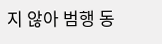지 않아 범행 동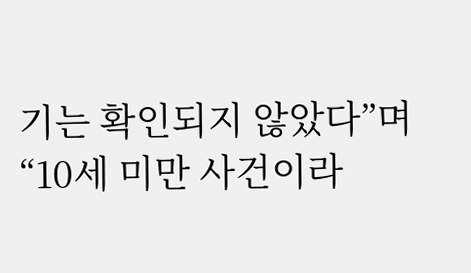기는 확인되지 않았다”며 “10세 미만 사건이라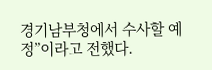경기남부청에서 수사할 예정”이라고 전했다.